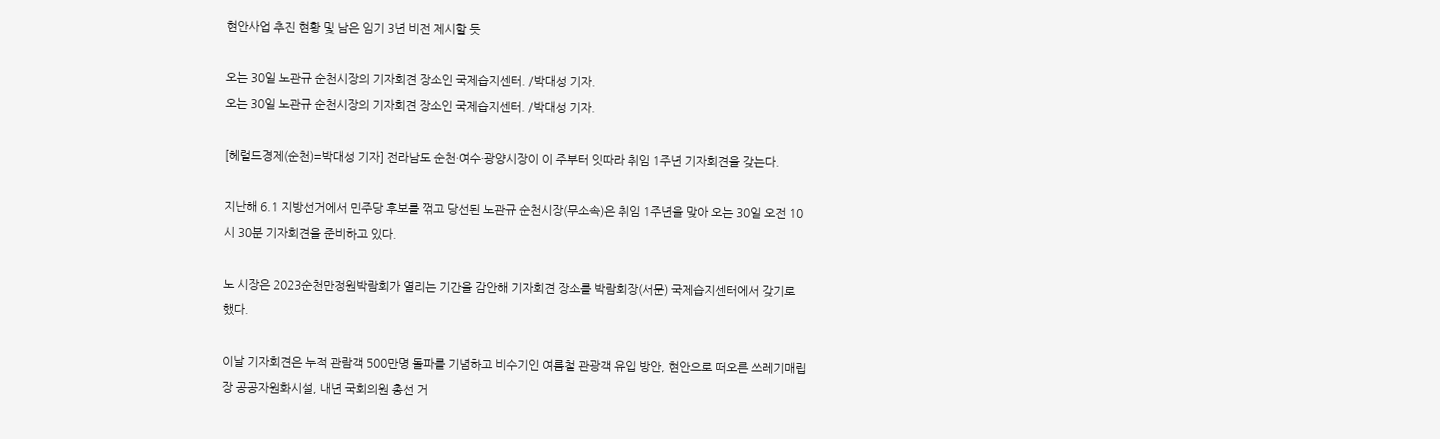현안사업 추진 현황 및 남은 임기 3년 비전 제시할 듯

오는 30일 노관규 순천시장의 기자회견 장소인 국제습지센터. /박대성 기자.
오는 30일 노관규 순천시장의 기자회견 장소인 국제습지센터. /박대성 기자.

[헤럴드경제(순천)=박대성 기자] 전라남도 순천·여수·광양시장이 이 주부터 잇따라 취임 1주년 기자회견을 갖는다.

지난해 6.1 지방선거에서 민주당 후보를 꺾고 당선된 노관규 순천시장(무소속)은 취임 1주년을 맞아 오는 30일 오전 10시 30분 기자회견을 준비하고 있다.

노 시장은 2023순천만정원박람회가 열리는 기간을 감안해 기자회견 장소를 박람회장(서문) 국제습지센터에서 갖기로 했다.

이날 기자회견은 누적 관람객 500만명 돌파를 기념하고 비수기인 여름철 관광객 유입 방안, 현안으로 떠오른 쓰레기매립장 공공자원화시설, 내년 국회의원 총선 거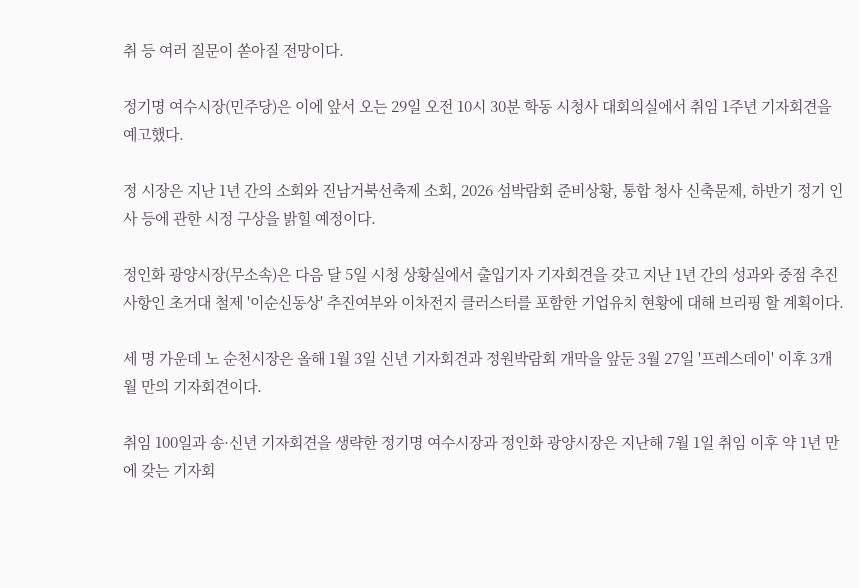취 등 여러 질문이 쏟아질 전망이다.

정기명 여수시장(민주당)은 이에 앞서 오는 29일 오전 10시 30분 학동 시청사 대회의실에서 취임 1주년 기자회견을 예고했다.

정 시장은 지난 1년 간의 소회와 진남거북선축제 소회, 2026 섬박람회 준비상황, 통합 청사 신축문제, 하반기 정기 인사 등에 관한 시정 구상을 밝힐 예정이다.

정인화 광양시장(무소속)은 다음 달 5일 시청 상황실에서 출입기자 기자회견을 갖고 지난 1년 간의 성과와 중점 추진사항인 초거대 철제 '이순신동상' 추진여부와 이차전지 클러스터를 포함한 기업유치 현황에 대해 브리핑 할 계획이다.

세 명 가운데 노 순천시장은 올해 1월 3일 신년 기자회견과 정원박람회 개막을 앞둔 3월 27일 '프레스데이' 이후 3개월 만의 기자회견이다.

취임 100일과 송·신년 기자회견을 생략한 정기명 여수시장과 정인화 광양시장은 지난해 7월 1일 취임 이후 약 1년 만에 갖는 기자회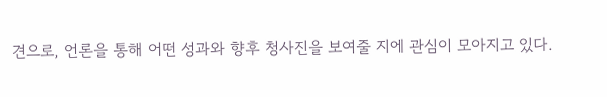견으로, 언론을 통해 어떤 성과와 향후 청사진을 보여줄 지에 관심이 모아지고 있다.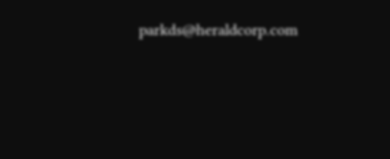parkds@heraldcorp.com